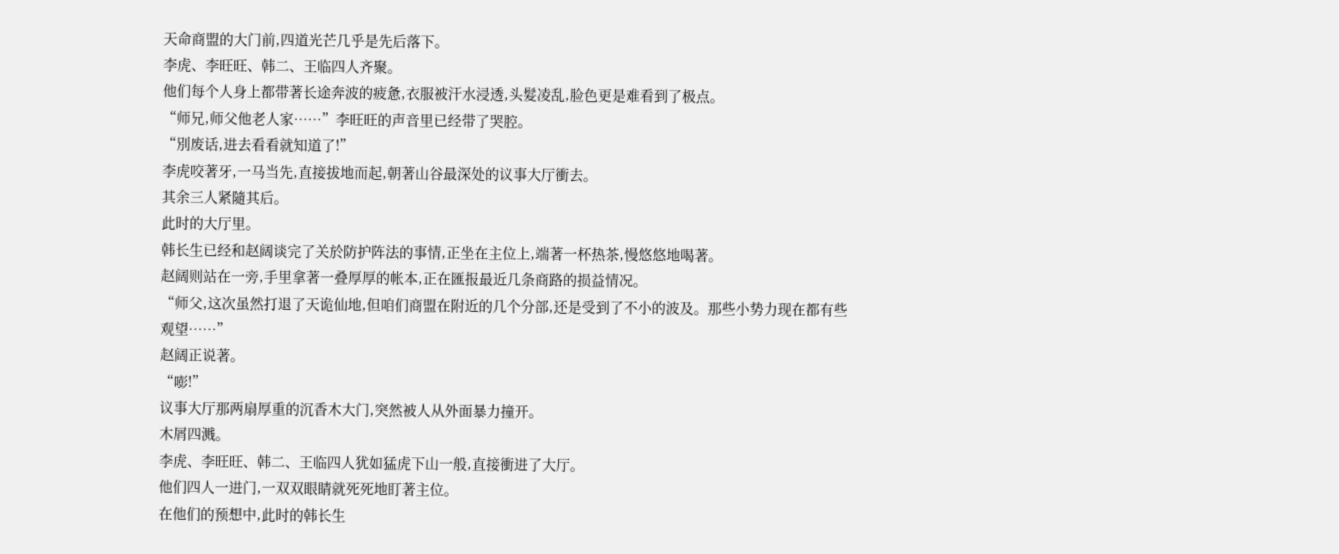天命商盟的大门前,四道光芒几乎是先后落下。
李虎、李旺旺、韩二、王临四人齐聚。
他们每个人身上都带著长途奔波的疲惫,衣服被汗水浸透,头髮凌乱,脸色更是难看到了极点。
“师兄,师父他老人家……”李旺旺的声音里已经带了哭腔。
“別废话,进去看看就知道了!”
李虎咬著牙,一马当先,直接拔地而起,朝著山谷最深处的议事大厅衝去。
其余三人紧隨其后。
此时的大厅里。
韩长生已经和赵阔谈完了关於防护阵法的事情,正坐在主位上,端著一杯热茶,慢悠悠地喝著。
赵阔则站在一旁,手里拿著一叠厚厚的帐本,正在匯报最近几条商路的损益情况。
“师父,这次虽然打退了天诡仙地,但咱们商盟在附近的几个分部,还是受到了不小的波及。那些小势力现在都有些观望……”
赵阔正说著。
“嘭!”
议事大厅那两扇厚重的沉香木大门,突然被人从外面暴力撞开。
木屑四溅。
李虎、李旺旺、韩二、王临四人犹如猛虎下山一般,直接衝进了大厅。
他们四人一进门,一双双眼睛就死死地盯著主位。
在他们的预想中,此时的韩长生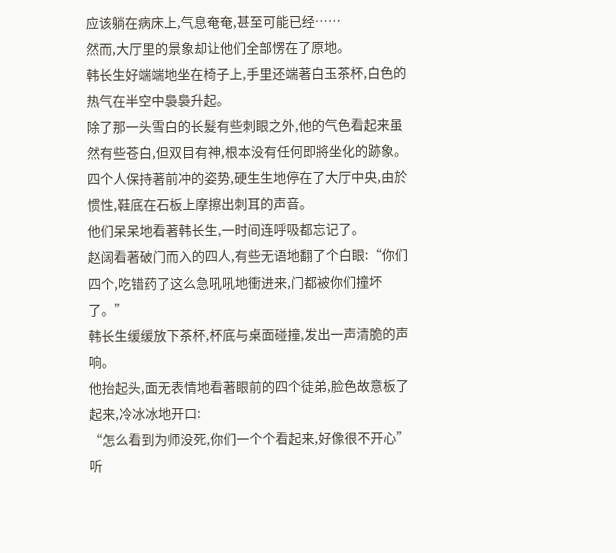应该躺在病床上,气息奄奄,甚至可能已经……
然而,大厅里的景象却让他们全部愣在了原地。
韩长生好端端地坐在椅子上,手里还端著白玉茶杯,白色的热气在半空中裊裊升起。
除了那一头雪白的长髮有些刺眼之外,他的气色看起来虽然有些苍白,但双目有神,根本没有任何即將坐化的跡象。
四个人保持著前冲的姿势,硬生生地停在了大厅中央,由於惯性,鞋底在石板上摩擦出刺耳的声音。
他们呆呆地看著韩长生,一时间连呼吸都忘记了。
赵阔看著破门而入的四人,有些无语地翻了个白眼:“你们四个,吃错药了这么急吼吼地衝进来,门都被你们撞坏了。”
韩长生缓缓放下茶杯,杯底与桌面碰撞,发出一声清脆的声响。
他抬起头,面无表情地看著眼前的四个徒弟,脸色故意板了起来,冷冰冰地开口:
“怎么看到为师没死,你们一个个看起来,好像很不开心”
听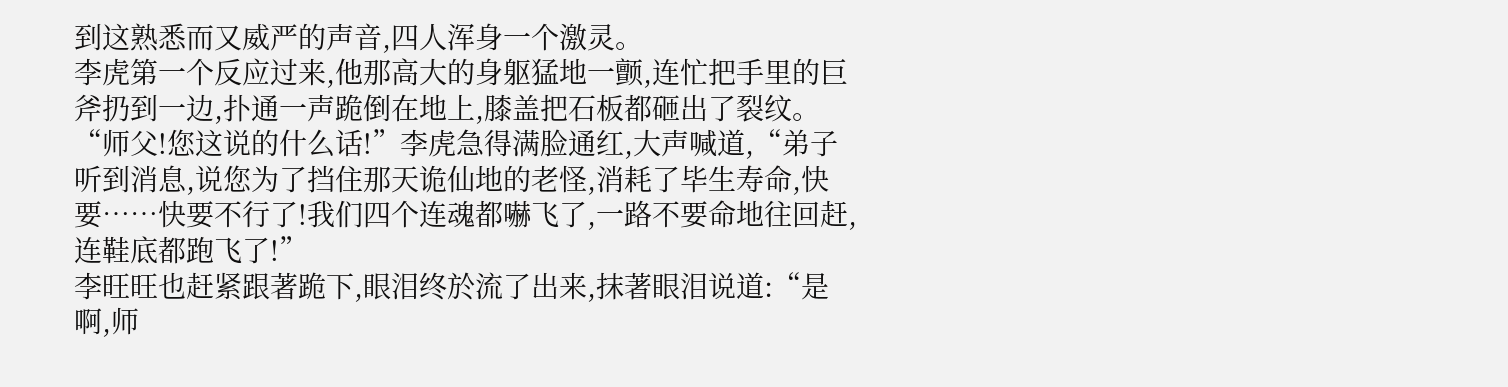到这熟悉而又威严的声音,四人浑身一个激灵。
李虎第一个反应过来,他那高大的身躯猛地一颤,连忙把手里的巨斧扔到一边,扑通一声跪倒在地上,膝盖把石板都砸出了裂纹。
“师父!您这说的什么话!”李虎急得满脸通红,大声喊道,“弟子听到消息,说您为了挡住那天诡仙地的老怪,消耗了毕生寿命,快要……快要不行了!我们四个连魂都嚇飞了,一路不要命地往回赶,连鞋底都跑飞了!”
李旺旺也赶紧跟著跪下,眼泪终於流了出来,抹著眼泪说道:“是啊,师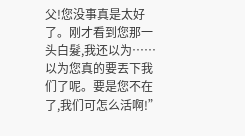父!您没事真是太好了。刚才看到您那一头白髮,我还以为……以为您真的要丟下我们了呢。要是您不在了,我们可怎么活啊!”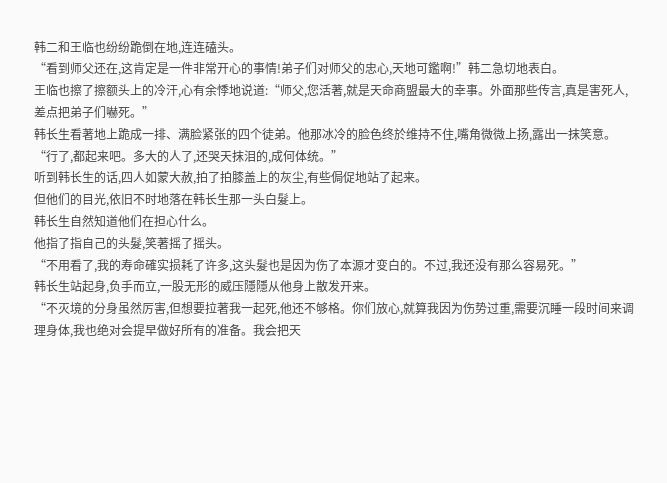韩二和王临也纷纷跪倒在地,连连磕头。
“看到师父还在,这肯定是一件非常开心的事情!弟子们对师父的忠心,天地可鑑啊!”韩二急切地表白。
王临也擦了擦额头上的冷汗,心有余悸地说道:“师父,您活著,就是天命商盟最大的幸事。外面那些传言,真是害死人,差点把弟子们嚇死。”
韩长生看著地上跪成一排、满脸紧张的四个徒弟。他那冰冷的脸色终於维持不住,嘴角微微上扬,露出一抹笑意。
“行了,都起来吧。多大的人了,还哭天抹泪的,成何体统。”
听到韩长生的话,四人如蒙大赦,拍了拍膝盖上的灰尘,有些侷促地站了起来。
但他们的目光,依旧不时地落在韩长生那一头白髮上。
韩长生自然知道他们在担心什么。
他指了指自己的头髮,笑著摇了摇头。
“不用看了,我的寿命確实损耗了许多,这头髮也是因为伤了本源才变白的。不过,我还没有那么容易死。”
韩长生站起身,负手而立,一股无形的威压隱隱从他身上散发开来。
“不灭境的分身虽然厉害,但想要拉著我一起死,他还不够格。你们放心,就算我因为伤势过重,需要沉睡一段时间来调理身体,我也绝对会提早做好所有的准备。我会把天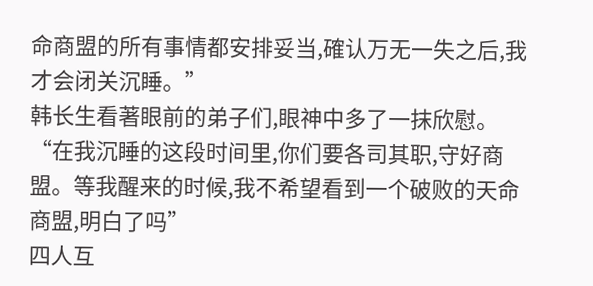命商盟的所有事情都安排妥当,確认万无一失之后,我才会闭关沉睡。”
韩长生看著眼前的弟子们,眼神中多了一抹欣慰。
“在我沉睡的这段时间里,你们要各司其职,守好商盟。等我醒来的时候,我不希望看到一个破败的天命商盟,明白了吗”
四人互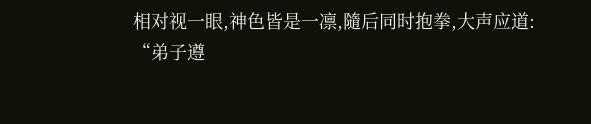相对视一眼,神色皆是一凛,隨后同时抱拳,大声应道:
“弟子遵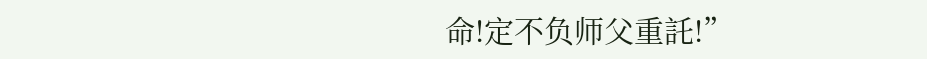命!定不负师父重託!”